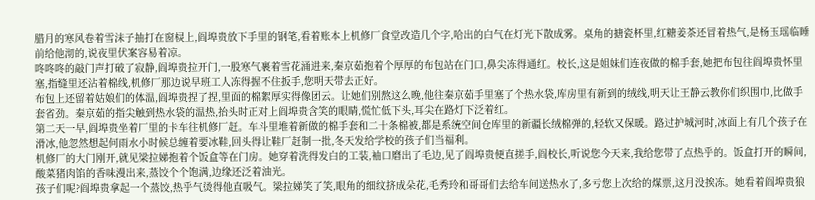腊月的寒风卷着雪沫子抽打在窗棂上,阎埠贵放下手里的钢笔,看着账本上机修厂食堂改造几个字,哈出的白气在灯光下散成雾。桌角的搪瓷杯里,红糖姜茶还冒着热气,是杨玉瑶临睡前给他沏的,说夜里伏案容易着凉。
咚咚咚的敲门声打破了寂静,阎埠贵拉开门,一股寒气裹着雪花涌进来,秦京茹抱着个厚厚的布包站在门口,鼻尖冻得通红。校长,这是姐妹们连夜做的棉手套,她把布包往阎埠贵怀里塞,指缝里还沾着棉线,机修厂那边说早班工人冻得握不住扳手,您明天带去正好。
布包上还留着姑娘们的体温,阎埠贵捏了捏,里面的棉絮厚实得像团云。让她们别熬这么晚,他往秦京茹手里塞了个热水袋,库房里有新到的绒线,明天让王静云教你们织围巾,比做手套省劲。秦京茹的指尖触到热水袋的温热,抬头时正对上阎埠贵含笑的眼睛,慌忙低下头,耳尖在路灯下泛着红。
第二天一早,阎埠贵坐着厂里的卡车往机修厂赶。车斗里堆着新做的棉手套和二十条棉被,都是系统空间仓库里的新疆长绒棉弹的,轻软又保暖。路过护城河时,冰面上有几个孩子在滑冰,他忽然想起何雨水小时候总缠着要冰鞋,回头得让鞋厂赶制一批,冬天发给学校的孩子们当福利。
机修厂的大门刚开,就见梁拉娣抱着个饭盒等在门房。她穿着洗得发白的工装,袖口磨出了毛边,见了阎埠贵便直搓手,阎校长,听说您今天来,我给您带了点热乎的。饭盒打开的瞬间,酸菜猪肉馅的香味漫出来,蒸饺个个饱满,边缘还泛着油光。
孩子们呢?阎埠贵拿起一个蒸饺,热乎气烫得他直吸气。梁拉娣笑了笑,眼角的细纹挤成朵花,毛秀玲和哥哥们去给车间送热水了,多亏您上次给的煤票,这月没挨冻。她看着阎埠贵狼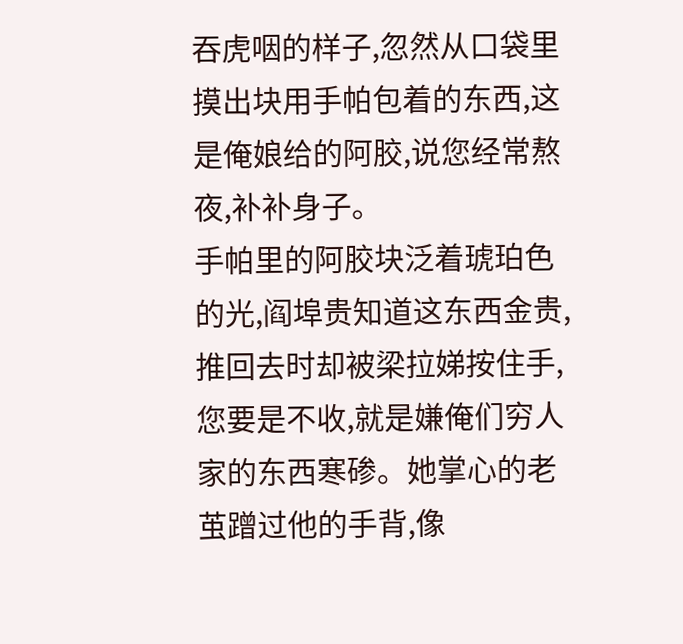吞虎咽的样子,忽然从口袋里摸出块用手帕包着的东西,这是俺娘给的阿胶,说您经常熬夜,补补身子。
手帕里的阿胶块泛着琥珀色的光,阎埠贵知道这东西金贵,推回去时却被梁拉娣按住手,您要是不收,就是嫌俺们穷人家的东西寒碜。她掌心的老茧蹭过他的手背,像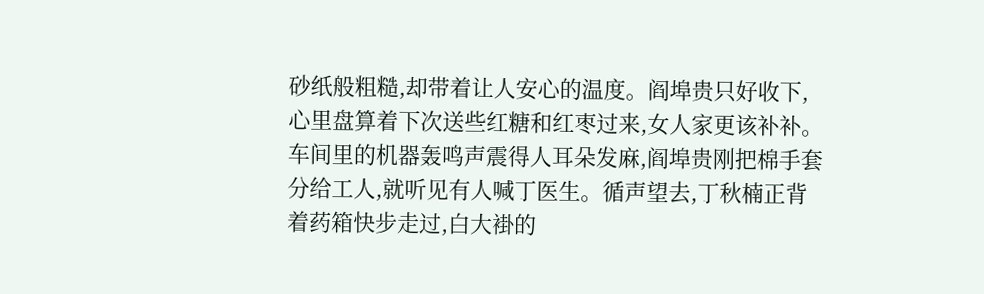砂纸般粗糙,却带着让人安心的温度。阎埠贵只好收下,心里盘算着下次送些红糖和红枣过来,女人家更该补补。
车间里的机器轰鸣声震得人耳朵发麻,阎埠贵刚把棉手套分给工人,就听见有人喊丁医生。循声望去,丁秋楠正背着药箱快步走过,白大褂的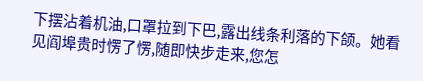下摆沾着机油,口罩拉到下巴,露出线条利落的下颌。她看见阎埠贵时愣了愣,随即快步走来,您怎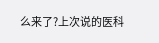么来了?上次说的医科